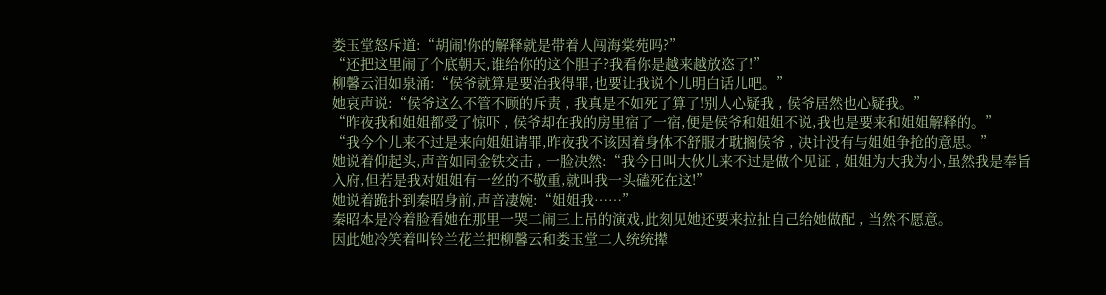娄玉堂怒斥道:“胡闹!你的解释就是带着人闯海棠苑吗?”
“还把这里闹了个底朝天,谁给你的这个胆子?我看你是越来越放恣了!”
柳馨云泪如泉涌:“侯爷就算是要治我得罪,也要让我说个儿明白话儿吧。”
她哀声说:“侯爷这么不管不顾的斥责 , 我真是不如死了算了!别人心疑我 , 侯爷居然也心疑我。”
“昨夜我和姐姐都受了惊吓 , 侯爷却在我的房里宿了一宿,便是侯爷和姐姐不说,我也是要来和姐姐解释的。”
“我今个儿来不过是来向姐姐请罪,昨夜我不该因着身体不舒服才耽搁侯爷 , 决计没有与姐姐争抢的意思。”
她说着仰起头,声音如同金铁交击 , 一脸决然:“我今日叫大伙儿来不过是做个见证 , 姐姐为大我为小,虽然我是奉旨入府,但若是我对姐姐有一丝的不敬重,就叫我一头磕死在这!”
她说着跪扑到秦昭身前,声音凄婉:“姐姐我……”
秦昭本是冷着脸看她在那里一哭二闹三上吊的演戏,此刻见她还要来拉扯自己给她做配 , 当然不愿意。
因此她冷笑着叫铃兰花兰把柳馨云和娄玉堂二人统统撵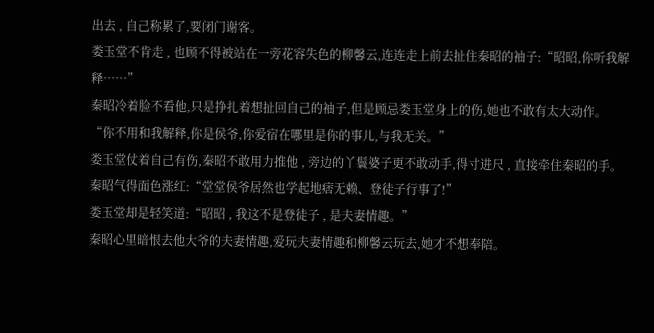出去 , 自己称累了,要闭门谢客。
娄玉堂不肯走 , 也顾不得被站在一旁花容失色的柳馨云,连连走上前去扯住秦昭的袖子:“昭昭,你听我解释……”
秦昭冷着脸不看他,只是挣扎着想扯回自己的袖子,但是顾忌娄玉堂身上的伤,她也不敢有太大动作。
“你不用和我解释,你是侯爷,你爱宿在哪里是你的事儿,与我无关。”
娄玉堂仗着自己有伤,秦昭不敢用力推他 , 旁边的丫鬟婆子更不敢动手,得寸进尺 , 直接牵住秦昭的手。
秦昭气得面色涨红:“堂堂侯爷居然也学起地痞无赖、登徒子行事了!”
娄玉堂却是轻笑道:“昭昭 , 我这不是登徒子 , 是夫妻情趣。”
秦昭心里暗恨去他大爷的夫妻情趣,爱玩夫妻情趣和柳馨云玩去,她才不想奉陪。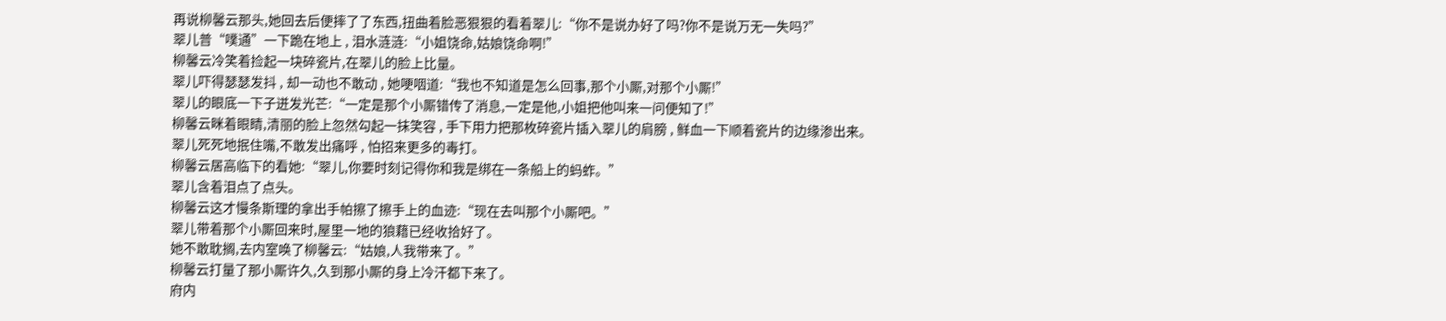再说柳馨云那头,她回去后便摔了了东西,扭曲着脸恶狠狠的看着翠儿:“你不是说办好了吗?你不是说万无一失吗?”
翠儿普“噗通”一下跪在地上 , 泪水涟涟:“小姐饶命,姑娘饶命啊!”
柳馨云冷笑着捡起一块碎瓷片,在翠儿的脸上比量。
翠儿吓得瑟瑟发抖 , 却一动也不敢动 , 她哽咽道:“我也不知道是怎么回事,那个小厮,对那个小厮!”
翠儿的眼底一下子迸发光芒:“一定是那个小厮错传了消息,一定是他,小姐把他叫来一问便知了!”
柳馨云眯着眼睛,清丽的脸上忽然勾起一抹笑容 , 手下用力把那枚碎瓷片插入翠儿的肩膀 , 鲜血一下顺着瓷片的边缘渗出来。
翠儿死死地抿住嘴,不敢发出痛呼 , 怕招来更多的毒打。
柳馨云居高临下的看她:“翠儿,你要时刻记得你和我是绑在一条船上的蚂蚱。”
翠儿含着泪点了点头。
柳馨云这才慢条斯理的拿出手帕擦了擦手上的血迹:“现在去叫那个小厮吧。”
翠儿带着那个小厮回来时,屋里一地的狼藉已经收拾好了。
她不敢耽搁,去内室唤了柳馨云:“姑娘,人我带来了。”
柳馨云打量了那小厮许久,久到那小厮的身上冷汗都下来了。
府内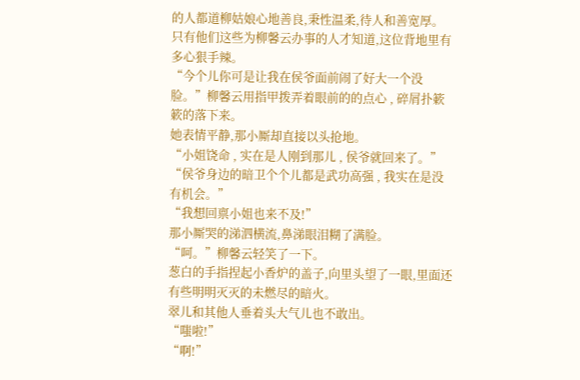的人都道柳姑娘心地善良,秉性温柔,待人和善宽厚。
只有他们这些为柳馨云办事的人才知道,这位背地里有多心狠手辣。
“今个儿你可是让我在侯爷面前闹了好大一个没脸。”柳馨云用指甲拨弄着眼前的的点心 , 碎屑扑簌簌的落下来。
她表情平静,那小厮却直接以头抢地。
“小姐饶命 , 实在是人刚到那儿 , 侯爷就回来了。”
“侯爷身边的暗卫个个儿都是武功高强 , 我实在是没有机会。”
“我想回禀小姐也来不及!”
那小厮哭的涕泗横流,鼻涕眼泪糊了满脸。
“呵。”柳馨云轻笑了一下。
葱白的手指捏起小香炉的盖子,向里头望了一眼,里面还有些明明灭灭的未燃尽的暗火。
翠儿和其他人垂着头大气儿也不敢出。
“嗤啦!”
“啊!”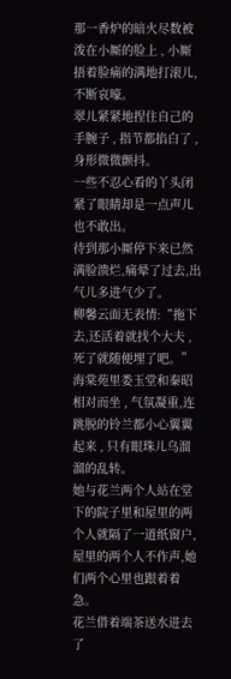那一香炉的暗火尽数被泼在小厮的脸上 , 小厮捂着脸痛的满地打滚儿,不断哀嚎。
翠儿紧紧地捏住自己的手腕子 , 指节都掐白了 , 身形微微颤抖。
一些不忍心看的丫头闭紧了眼睛却是一点声儿也不敢出。
待到那小厮停下来已然满脸溃烂,痛晕了过去,出气儿多进气少了。
柳馨云面无表情:“拖下去,还活着就找个大夫 , 死了就随便埋了吧。”
海棠苑里娄玉堂和秦昭相对而坐 , 气氛凝重,连跳脱的铃兰都小心翼翼起来 , 只有眼珠儿乌溜溜的乱转。
她与花兰两个人站在堂下的院子里和屋里的两个人就隔了一道纸窗户,屋里的两个人不作声,她们两个心里也跟着着急。
花兰借着端茶送水进去了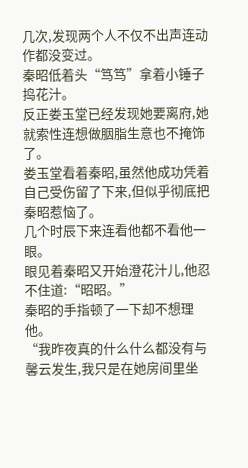几次,发现两个人不仅不出声连动作都没变过。
秦昭低着头“笃笃”拿着小锤子捣花汁。
反正娄玉堂已经发现她要离府,她就索性连想做胭脂生意也不掩饰了。
娄玉堂看着秦昭,虽然他成功凭着自己受伤留了下来,但似乎彻底把秦昭惹恼了。
几个时辰下来连看他都不看他一眼。
眼见着秦昭又开始澄花汁儿,他忍不住道:“昭昭。”
秦昭的手指顿了一下却不想理他。
“我昨夜真的什么什么都没有与馨云发生,我只是在她房间里坐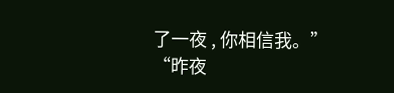了一夜 , 你相信我。”
“昨夜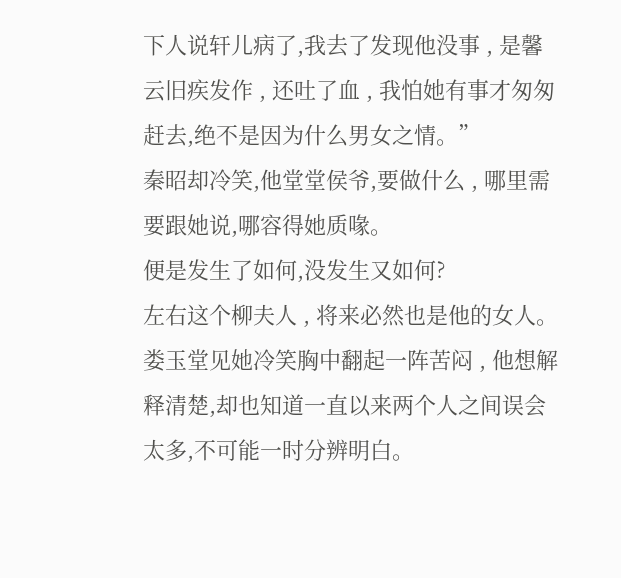下人说轩儿病了,我去了发现他没事 , 是馨云旧疾发作 , 还吐了血 , 我怕她有事才匆匆赶去,绝不是因为什么男女之情。”
秦昭却冷笑,他堂堂侯爷,要做什么 , 哪里需要跟她说,哪容得她质喙。
便是发生了如何,没发生又如何?
左右这个柳夫人 , 将来必然也是他的女人。
娄玉堂见她冷笑胸中翻起一阵苦闷 , 他想解释清楚,却也知道一直以来两个人之间误会太多,不可能一时分辨明白。